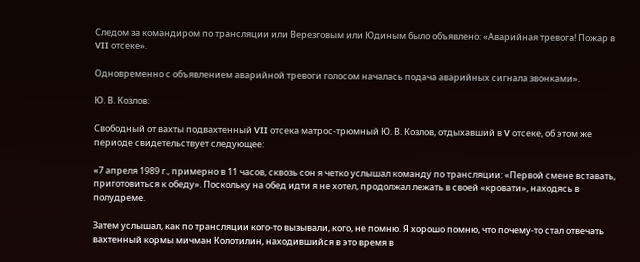Следом за командиром по трансляции или Верезговым или Юдиным было объявлено: «Аварийная тревога! Пожар в VII отсеке».

Одновременно с объявлением аварийной тревоги голосом началась подача аварийных сигнала звонками».

Ю. В. Козлов:

Свободный от вахты подвахтенный VII отсека матрос-трюмный Ю. В. Козлов, отдыхавший в V отсеке, об этом же периоде свидетельствует следующее:

«7 апреля 1989 г., примерно в 11 часов, сквозь сон я четко услышал команду по трансляции: «Первой смене вставать, приготовиться к обеду». Поскольку на обед идти я не хотел, продолжал лежать в своей «кровати», находясь в полудреме.

Затем услышал, как по трансляции кого-то вызывали, кого, не помню. Я хорошо помню, что почему-то стал отвечать вахтенный кормы мичман Колотилин, находившийся в это время в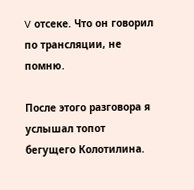V отсеке. Что он говорил по трансляции, не помню.

После этого разговора я услышал топот бегущего Колотилина.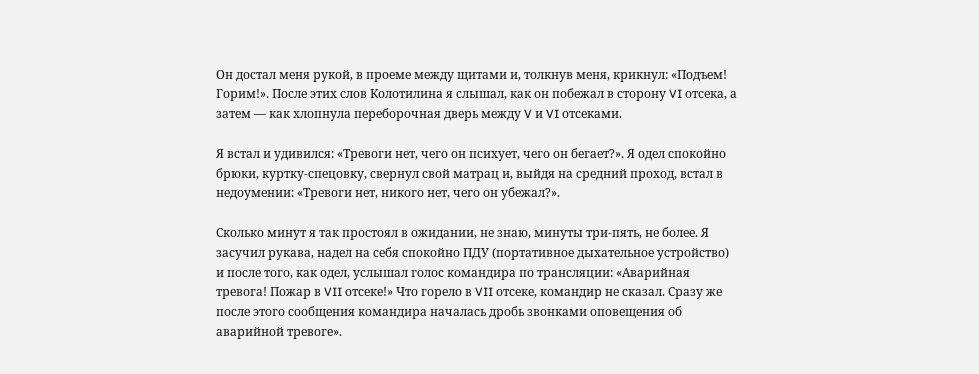Он достал меня рукой, в проеме между щитами и, толкнув меня, крикнул: «Подъем! Горим!». После этих слов Колотилина я слышал, как он побежал в сторону VI отсека, а затем — как хлопнула переборочная дверь между V и VI отсеками.

Я встал и удивился: «Тревоги нет, чего он психует, чего он бегает?». Я одел спокойно брюки, куртку-спецовку, свернул свой матрац и, выйдя на средний проход, встал в недоумении: «Тревоги нет, никого нет, чего он убежал?».

Сколько минут я так простоял в ожидании, не знаю, минуты три-пять, не более. Я засучил рукава, надел на себя спокойно ПДУ (портативное дыхательное устройство) и после того, как одел, услышал голос командира по трансляции: «Аварийная тревога! Пожар в VII отсеке!» Что горело в VII отсеке, командир не сказал. Сразу же после этого сообщения командира началась дробь звонками оповещения об аварийной тревоге».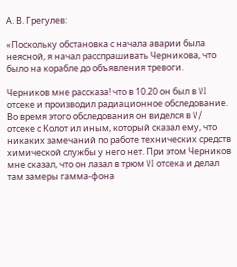А. В. Грегулев:

«Поскольку обстановка с начала аварии была неясной, я начал расспрашивать Черникова, что было на корабле до объявления тревоги.

Черников мне рассказа! что в 10.20 он был в VI отсеке и производил радиационное обследование. Во время этого обследования он виделся в V/ отсеке с Колот ил иным, который сказал ему, что никаких замечаний по работе технических средств химической службы у него нет. При этом Черников мне сказал, что он лазал в трюм VI отсека и делал там замеры гамма-фона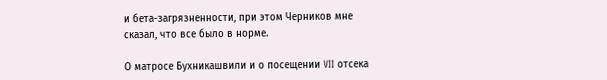и бета-загрязненности, при этом Черников мне сказал, что все было в норме.

О матросе Бухникашвили и о посещении VII отсека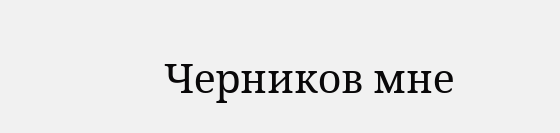Черников мне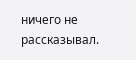ничего не рассказывал.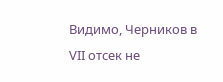Видимо, Черников в VII отсек не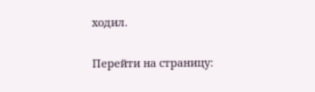ходил.

Перейти на страницу: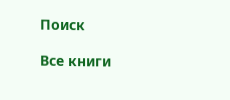Поиск

Все книги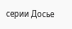серии Досье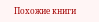Похожие книги